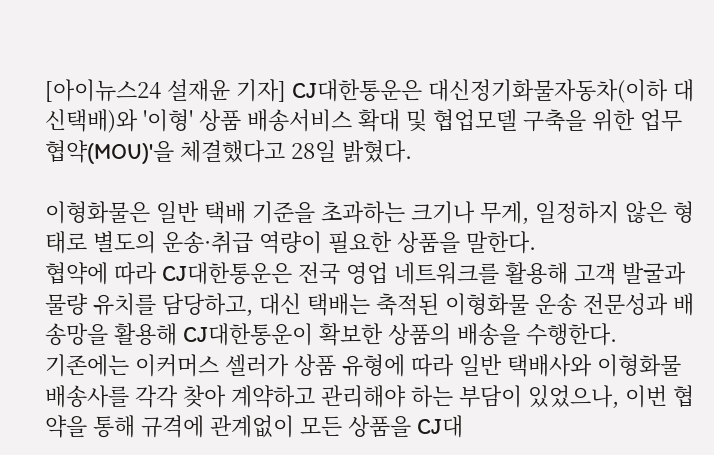[아이뉴스24 설재윤 기자] CJ대한통운은 대신정기화물자동차(이하 대신택배)와 '이형' 상품 배송서비스 확대 및 협업모델 구축을 위한 업무협약(MOU)'을 체결했다고 28일 밝혔다.

이형화물은 일반 택배 기준을 초과하는 크기나 무게, 일정하지 않은 형태로 별도의 운송·취급 역량이 필요한 상품을 말한다.
협약에 따라 CJ대한통운은 전국 영업 네트워크를 활용해 고객 발굴과 물량 유치를 담당하고, 대신 택배는 축적된 이형화물 운송 전문성과 배송망을 활용해 CJ대한통운이 확보한 상품의 배송을 수행한다.
기존에는 이커머스 셀러가 상품 유형에 따라 일반 택배사와 이형화물 배송사를 각각 찾아 계약하고 관리해야 하는 부담이 있었으나, 이번 협약을 통해 규격에 관계없이 모든 상품을 CJ대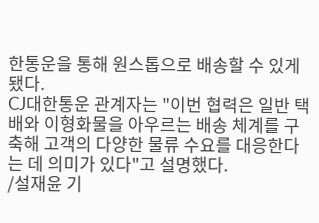한통운을 통해 원스톱으로 배송할 수 있게 됐다.
CJ대한통운 관계자는 "이번 협력은 일반 택배와 이형화물을 아우르는 배송 체계를 구축해 고객의 다양한 물류 수요를 대응한다는 데 의미가 있다"고 설명했다.
/설재윤 기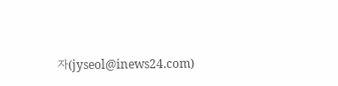자(jyseol@inews24.com)